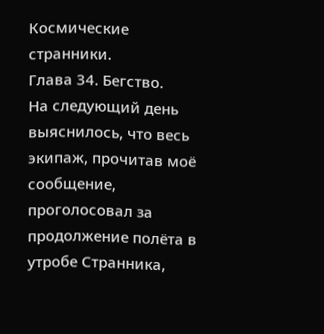Космические странники.
Глава 34. Бегство.
На следующий день выяснилось, что весь экипаж, прочитав моё сообщение, проголосовал за продолжение полёта в утробе Странника,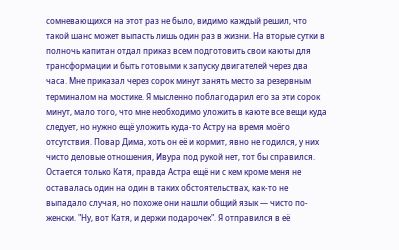сомневающихся на этот раз не было, видимо каждый решил, что такой шанс может выпасть лишь один раз в жизни. На вторые сутки в полночь капитан отдал приказ всем подготовить свои каюты для трансформации и быть готовыми к запуску двигателей через два часа. Мне приказал через сорок минут занять место за резервным терминалом на мостике. Я мысленно поблагодарил его за эти сорок минут, мало того, что мне необходимо уложить в каюте все вещи куда следует, но нужно ещё уложить куда-то Астру на время моёго отсутствия. Повар Дима, хоть он её и кормит, явно не годился, у них чисто деловые отношения, Ивура под рукой нет, тот бы справился. Остается только Катя, правда Астра ещё ни с кем кроме меня не оставалась один на один в таких обстоятельствах, как-то не выпадало случая, но похоже они нашли общий язык — чисто по-женски. "Ну, вот Катя, и держи подарочек". Я отправился в её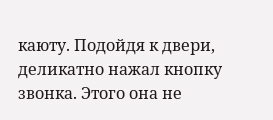каюту. Подойдя к двери, деликатно нажал кнопку звонка. Этого она не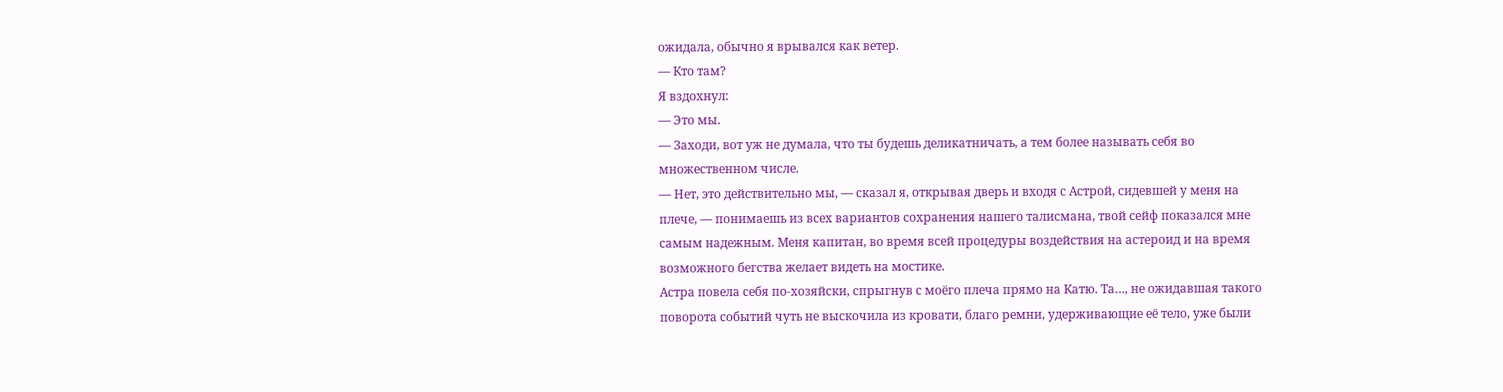ожидала, обычно я врывался как ветер.
— Кто там?
Я вздохнул:
— Это мы.
— Заходи, вот уж не думала, что ты будешь деликатничать, а тем более называть себя во множественном числе.
— Нет, это действительно мы, — сказал я, открывая дверь и входя с Астрой, сидевшей у меня на плече, — понимаешь из всех вариантов сохранения нашего талисмана, твой сейф показался мне самым надежным. Меня капитан, во время всей процедуры воздействия на астероид и на время возможного бегства желает видеть на мостике.
Астра повела себя по-хозяйски, спрыгнув с моёго плеча прямо на Катю. Та…, не ожидавшая такого поворота событий чуть не выскочила из кровати, благо ремни, удерживающие её тело, уже были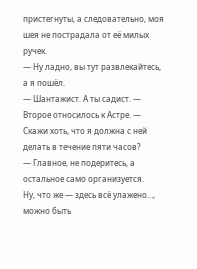пристегнуты, а следовательно, моя шея не пострадала от её милых ручек.
— Ну ладно, вы тут развлекайтесь, а я пошёл.
— Шантажист. А ты садист. — Второе относилось к Астре. — Скажи хоть, что я должна с ней делать в течение пяти часов?
— Главное, не подеритесь, а остальное само организуется.
Ну, что же — здесь всё улажено…, можно быть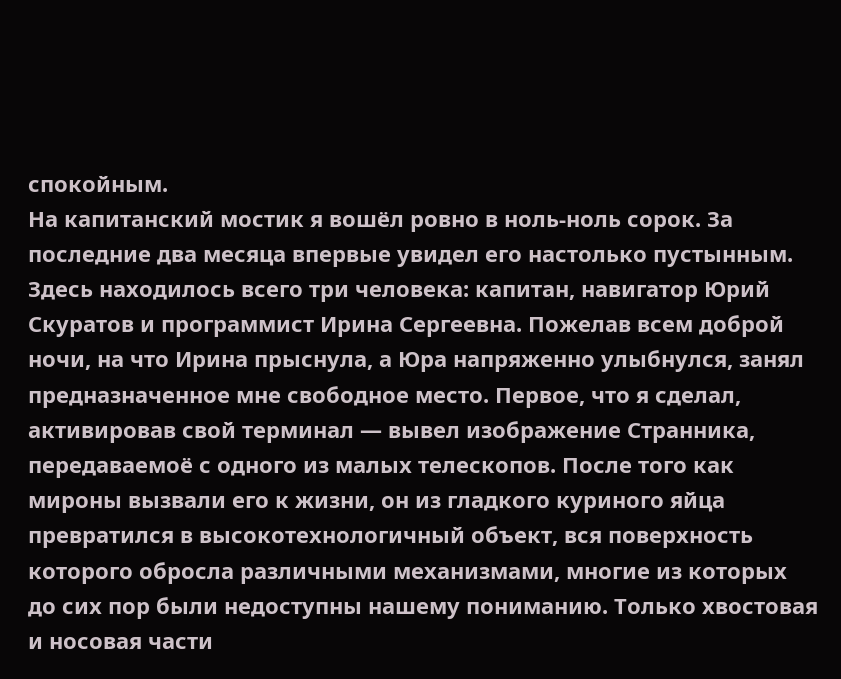спокойным.
На капитанский мостик я вошёл ровно в ноль-ноль сорок. За последние два месяца впервые увидел его настолько пустынным. Здесь находилось всего три человека: капитан, навигатор Юрий Скуратов и программист Ирина Сергеевна. Пожелав всем доброй ночи, на что Ирина прыснула, а Юра напряженно улыбнулся, занял предназначенное мне свободное место. Первое, что я сделал, активировав свой терминал — вывел изображение Странника, передаваемоё с одного из малых телескопов. После того как мироны вызвали его к жизни, он из гладкого куриного яйца превратился в высокотехнологичный объект, вся поверхность которого обросла различными механизмами, многие из которых до сих пор были недоступны нашему пониманию. Только хвостовая и носовая части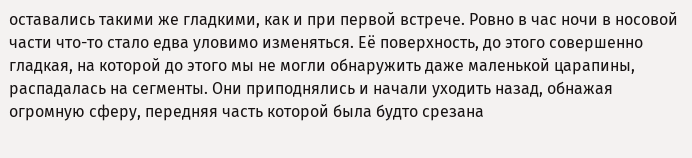оставались такими же гладкими, как и при первой встрече. Ровно в час ночи в носовой части что-то стало едва уловимо изменяться. Её поверхность, до этого совершенно гладкая, на которой до этого мы не могли обнаружить даже маленькой царапины, распадалась на сегменты. Они приподнялись и начали уходить назад, обнажая огромную сферу, передняя часть которой была будто срезана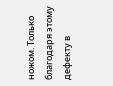ножом. Только благодаря этому дефекту в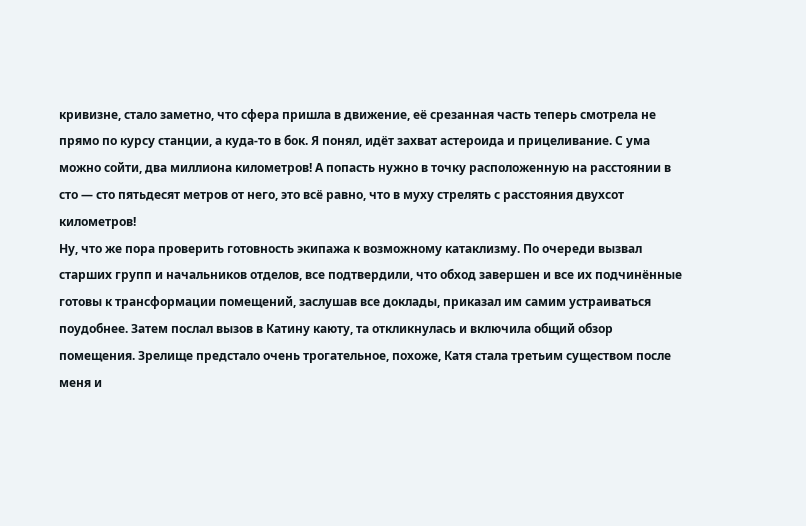кривизне, стало заметно, что сфера пришла в движение, её срезанная часть теперь смотрела не прямо по курсу станции, а куда-то в бок. Я понял, идёт захват астероида и прицеливание. С ума можно сойти, два миллиона километров! А попасть нужно в точку расположенную на расстоянии в сто — сто пятьдесят метров от него, это всё равно, что в муху стрелять с расстояния двухсот километров!
Ну, что же пора проверить готовность экипажа к возможному катаклизму. По очереди вызвал старших групп и начальников отделов, все подтвердили, что обход завершен и все их подчинённые готовы к трансформации помещений, заслушав все доклады, приказал им самим устраиваться поудобнее. Затем послал вызов в Катину каюту, та откликнулась и включила общий обзор помещения. Зрелище предстало очень трогательное, похоже, Катя стала третьим существом после меня и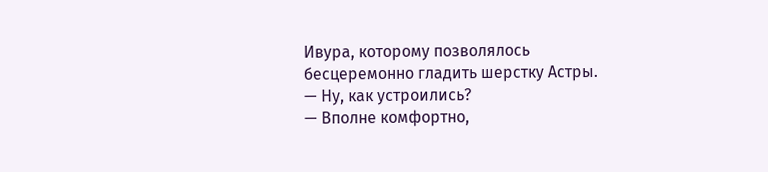Ивура, которому позволялось бесцеремонно гладить шерстку Астры.
— Ну, как устроились?
— Вполне комфортно,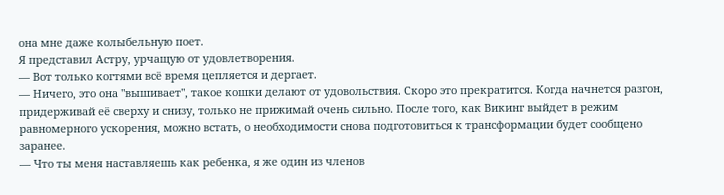она мне даже колыбельную поет.
Я представил Астру, урчащую от удовлетворения.
— Вот только когтями всё время цепляется и дергает.
— Ничего, это она "вышивает", такое кошки делают от удовольствия. Скоро это прекратится. Когда начнется разгон, придерживай её сверху и снизу, только не прижимай очень сильно. После того, как Викинг выйдет в режим равномерного ускорения, можно встать, о необходимости снова подготовиться к трансформации будет сообщено заранее.
— Что ты меня наставляешь как ребенка, я же один из членов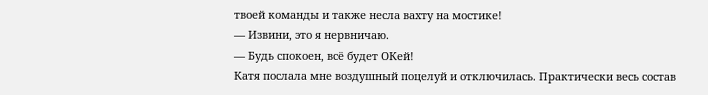твоей команды и также несла вахту на мостике!
— Извини, это я нервничаю.
— Будь спокоен, всё будет ОКей!
Катя послала мне воздушный поцелуй и отключилась. Практически весь состав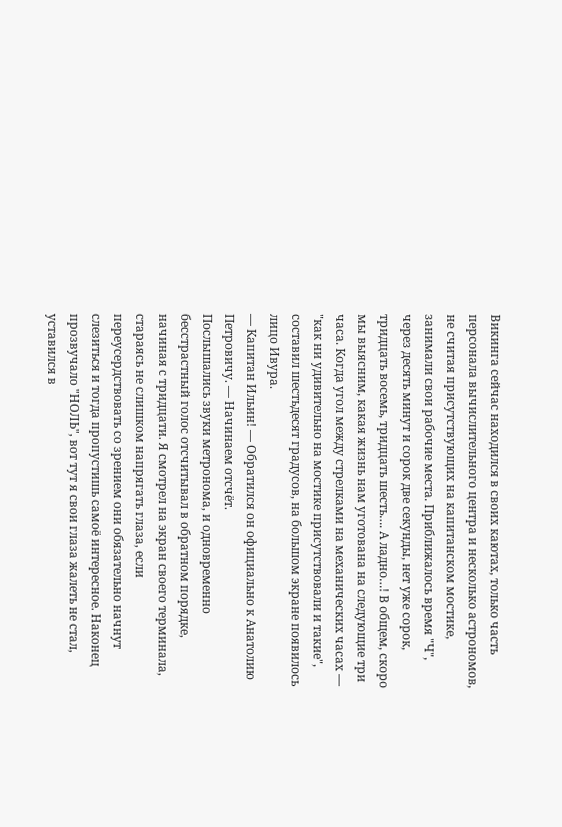Викинга сейчас находился в своих каютах, только часть персонала вычислительного центра и несколько астрономов, не считая присутствующих на капитанском мостике, занимали свои рабочие места. Приближалось время "Ч", через десять минут и сорок две секунды, нет уже сорок, тридцать восемь, тридцать шесть…. А ладно…! В общем, скоро мы выясним, какая жизнь нам уготована на следующие три часа. Когда угол между стрелками на механических часах — "как ни удивительно на мостике присутствовали и такие", составил шестьдесят градусов, на большом экране появилось лицо Ивура.
— Капитан Ильин! — Обратился он официально к Анатолию Петровичу. — Начинаем отсчёт.
Послышались звуки метронома, и одновременно бесстрастный голос отсчитывал в обратном порядке, начиная с тридцати. Я смотрел на экран своего терминала, стараясь не слишком напрягать глаза, если переусердствовать со зрением они обязательно начнут слезиться и тогда пропустишь самоё интересное. Наконец прозвучало "НОЛЬ", вот тут я свои глаза жалеть не стал, уставился в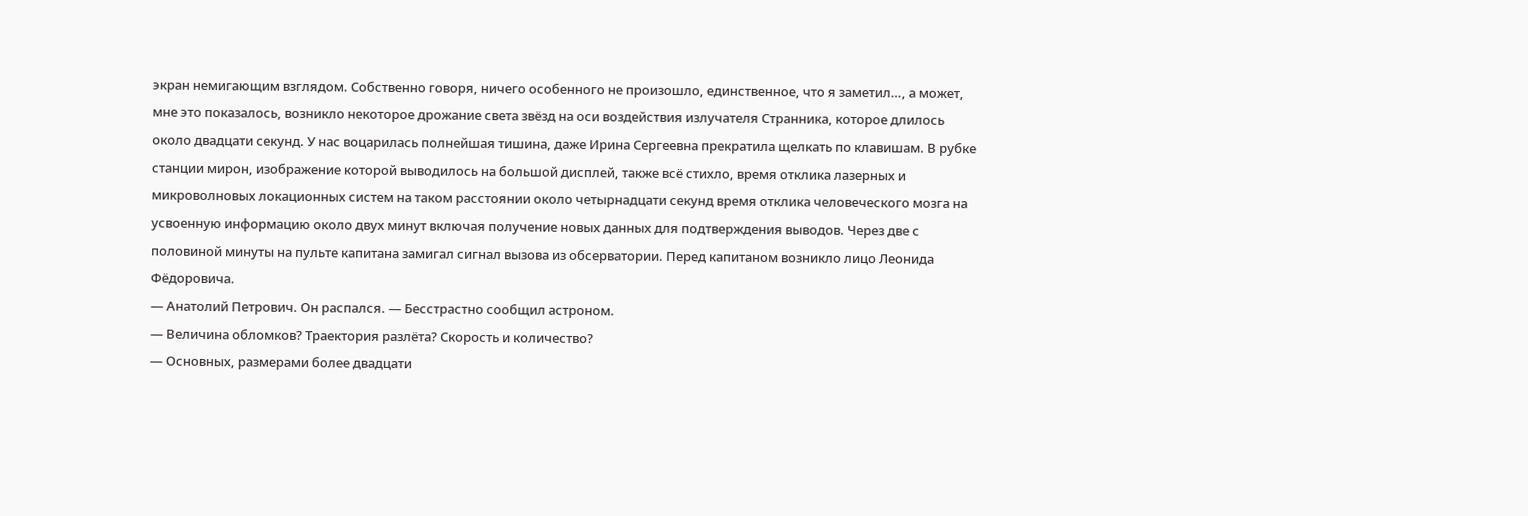экран немигающим взглядом. Собственно говоря, ничего особенного не произошло, единственное, что я заметил…, а может, мне это показалось, возникло некоторое дрожание света звёзд на оси воздействия излучателя Странника, которое длилось около двадцати секунд. У нас воцарилась полнейшая тишина, даже Ирина Сергеевна прекратила щелкать по клавишам. В рубке станции мирон, изображение которой выводилось на большой дисплей, также всё стихло, время отклика лазерных и микроволновых локационных систем на таком расстоянии около четырнадцати секунд время отклика человеческого мозга на усвоенную информацию около двух минут включая получение новых данных для подтверждения выводов. Через две с половиной минуты на пульте капитана замигал сигнал вызова из обсерватории. Перед капитаном возникло лицо Леонида Фёдоровича.
— Анатолий Петрович. Он распался. — Бесстрастно сообщил астроном.
— Величина обломков? Траектория разлёта? Скорость и количество?
— Основных, размерами более двадцати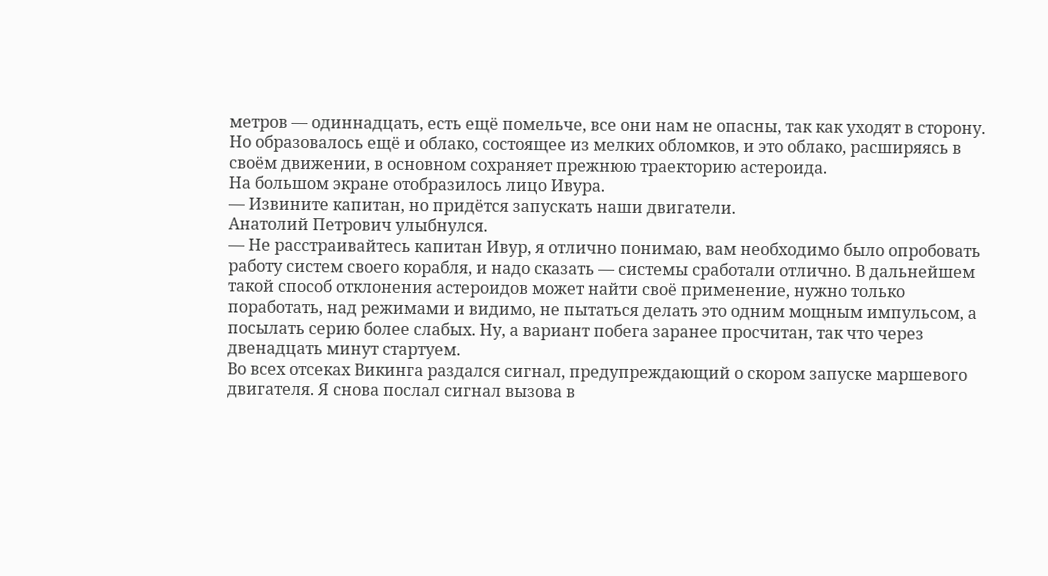метров — одиннадцать, есть ещё помельче, все они нам не опасны, так как уходят в сторону. Но образовалось ещё и облако, состоящее из мелких обломков, и это облако, расширяясь в своём движении, в основном сохраняет прежнюю траекторию астероида.
На большом экране отобразилось лицо Ивура.
— Извините капитан, но придётся запускать наши двигатели.
Анатолий Петрович улыбнулся.
— Не расстраивайтесь капитан Ивур, я отлично понимаю, вам необходимо было опробовать работу систем своего корабля, и надо сказать — системы сработали отлично. В дальнейшем такой способ отклонения астероидов может найти своё применение, нужно только поработать, над режимами и видимо, не пытаться делать это одним мощным импульсом, а посылать серию более слабых. Ну, а вариант побега заранее просчитан, так что через двенадцать минут стартуем.
Во всех отсеках Викинга раздался сигнал, предупреждающий о скором запуске маршевого двигателя. Я снова послал сигнал вызова в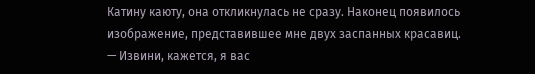Катину каюту, она откликнулась не сразу. Наконец появилось изображение, представившее мне двух заспанных красавиц.
— Извини, кажется, я вас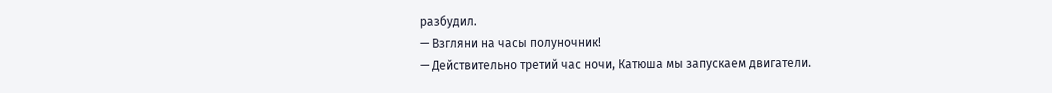разбудил.
— Взгляни на часы полуночник!
— Действительно третий час ночи, Катюша мы запускаем двигатели.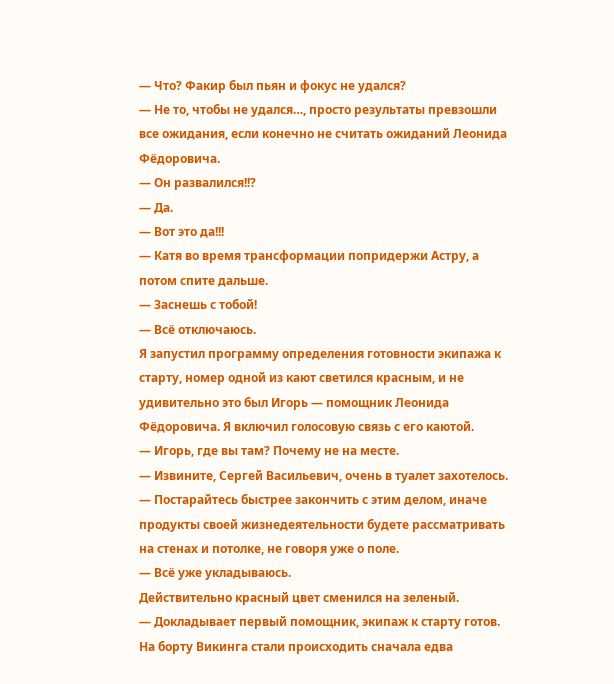— Что? Факир был пьян и фокус не удался?
— Не то, чтобы не удался…, просто результаты превзошли все ожидания, если конечно не считать ожиданий Леонида Фёдоровича.
— Он развалился!!?
— Да.
— Вот это да!!!
— Катя во время трансформации попридержи Астру, а потом спите дальше.
— Заснешь с тобой!
— Всё отключаюсь.
Я запустил программу определения готовности экипажа к старту, номер одной из кают светился красным, и не удивительно это был Игорь — помощник Леонида Фёдоровича. Я включил голосовую связь с его каютой.
— Игорь, где вы там? Почему не на месте.
— Извините, Сергей Васильевич, очень в туалет захотелось.
— Постарайтесь быстрее закончить с этим делом, иначе продукты своей жизнедеятельности будете рассматривать на стенах и потолке, не говоря уже о поле.
— Всё уже укладываюсь.
Действительно красный цвет сменился на зеленый.
— Докладывает первый помощник, экипаж к старту готов.
На борту Викинга стали происходить сначала едва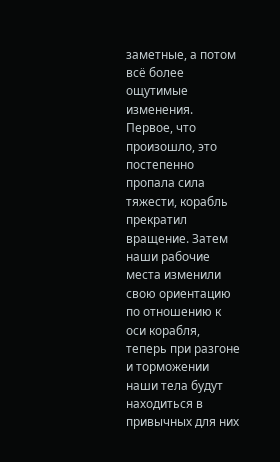заметные, а потом всё более ощутимые изменения. Первое, что произошло, это постепенно пропала сила тяжести, корабль прекратил вращение. Затем наши рабочие места изменили свою ориентацию по отношению к оси корабля, теперь при разгоне и торможении наши тела будут находиться в привычных для них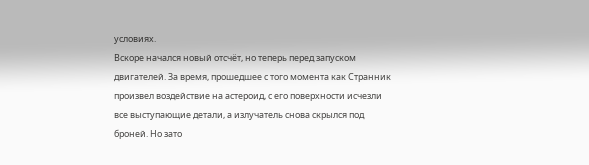условиях.
Вскоре начался новый отсчёт, но теперь перед запуском двигателей. За время, прошедшее с того момента как Странник произвел воздействие на астероид, с его поверхности исчезли все выступающие детали, а излучатель снова скрылся под броней. Но зато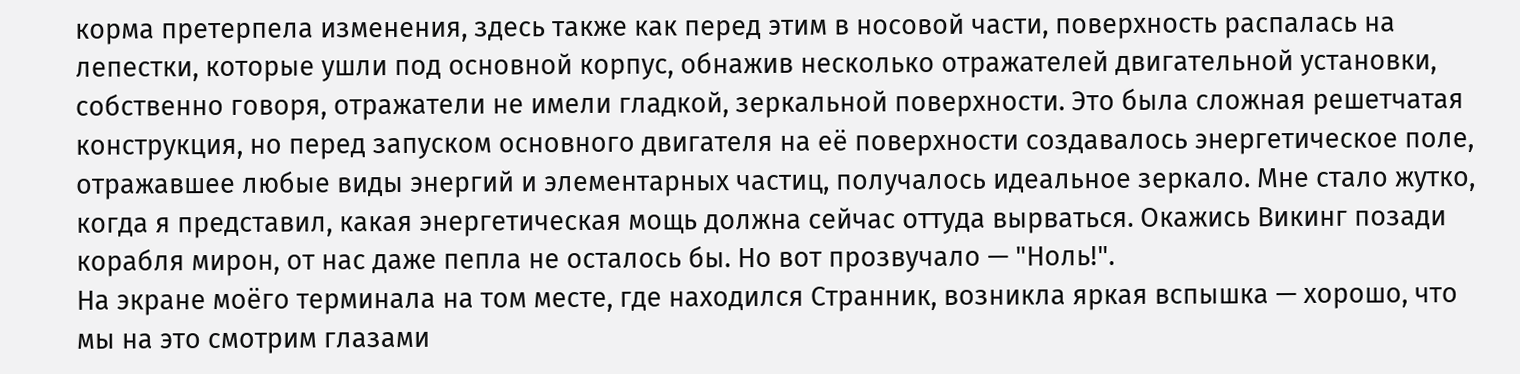корма претерпела изменения, здесь также как перед этим в носовой части, поверхность распалась на лепестки, которые ушли под основной корпус, обнажив несколько отражателей двигательной установки, собственно говоря, отражатели не имели гладкой, зеркальной поверхности. Это была сложная решетчатая конструкция, но перед запуском основного двигателя на её поверхности создавалось энергетическое поле, отражавшее любые виды энергий и элементарных частиц, получалось идеальное зеркало. Мне стало жутко, когда я представил, какая энергетическая мощь должна сейчас оттуда вырваться. Окажись Викинг позади корабля мирон, от нас даже пепла не осталось бы. Но вот прозвучало — "Ноль!".
На экране моёго терминала на том месте, где находился Странник, возникла яркая вспышка — хорошо, что мы на это смотрим глазами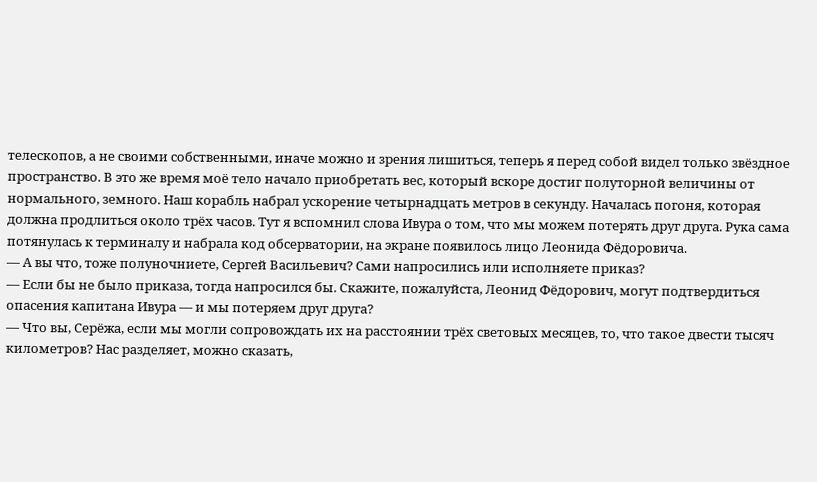телескопов, а не своими собственными, иначе можно и зрения лишиться, теперь я перед собой видел только звёздное пространство. В это же время моё тело начало приобретать вес, который вскоре достиг полуторной величины от нормального, земного. Наш корабль набрал ускорение четырнадцать метров в секунду. Началась погоня, которая должна продлиться около трёх часов. Тут я вспомнил слова Ивура о том, что мы можем потерять друг друга. Рука сама потянулась к терминалу и набрала код обсерватории, на экране появилось лицо Леонида Фёдоровича.
— А вы что, тоже полуночниете, Сергей Васильевич? Сами напросились или исполняете приказ?
— Если бы не было приказа, тогда напросился бы. Скажите, пожалуйста, Леонид Фёдорович, могут подтвердиться опасения капитана Ивура — и мы потеряем друг друга?
— Что вы, Серёжа, если мы могли сопровождать их на расстоянии трёх световых месяцев, то, что такое двести тысяч километров? Нас разделяет, можно сказать,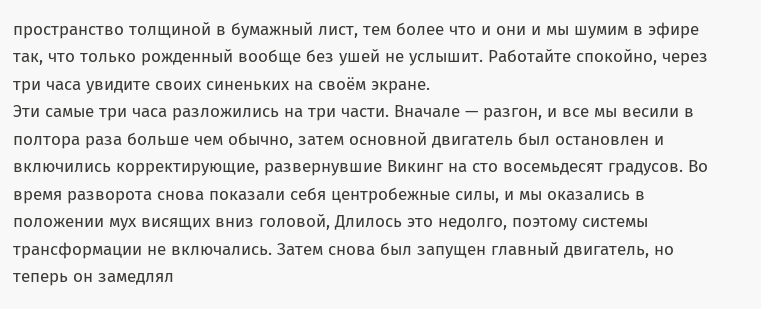пространство толщиной в бумажный лист, тем более что и они и мы шумим в эфире так, что только рожденный вообще без ушей не услышит. Работайте спокойно, через три часа увидите своих синеньких на своём экране.
Эти самые три часа разложились на три части. Вначале — разгон, и все мы весили в полтора раза больше чем обычно, затем основной двигатель был остановлен и включились корректирующие, развернувшие Викинг на сто восемьдесят градусов. Во время разворота снова показали себя центробежные силы, и мы оказались в положении мух висящих вниз головой, Длилось это недолго, поэтому системы трансформации не включались. Затем снова был запущен главный двигатель, но теперь он замедлял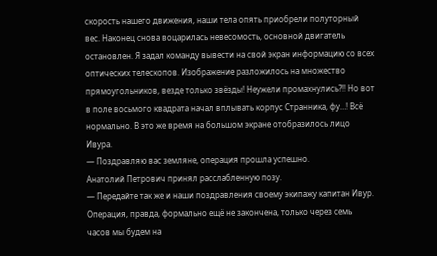скорость нашего движения, наши тела опять приобрели полуторный вес. Наконец снова воцарилась невесомость, основной двигатель остановлен. Я задал команду вывести на свой экран информацию со всех оптических телескопов. Изображение разложилось на множество прямоугольников, везде только звёзды! Неужели промахнулись?!! Но вот в поле восьмого квадрата начал вплывать корпус Странника, фу…! Всё нормально. В это же время на большом экране отобразилось лицо Ивура.
— Поздравляю вас земляне, операция прошла успешно.
Анатолий Петрович принял расслабленную позу.
— Передайте так же и наши поздравления своему экипажу капитан Ивур. Операция, правда, формально ещё не закончена, только через семь часов мы будем на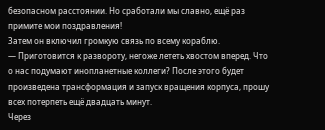безопасном расстоянии. Но сработали мы славно, ещё раз примите мои поздравления!
Затем он включил громкую связь по всему кораблю.
— Приготовится к развороту, негоже лететь хвостом вперед. Что о нас подумают инопланетные коллеги? После этого будет произведена трансформация и запуск вращения корпуса, прошу всех потерпеть ещё двадцать минут.
Через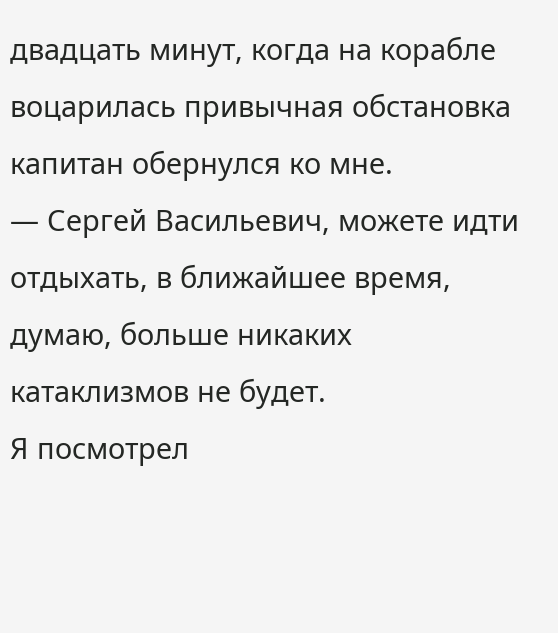двадцать минут, когда на корабле воцарилась привычная обстановка капитан обернулся ко мне.
— Сергей Васильевич, можете идти отдыхать, в ближайшее время, думаю, больше никаких катаклизмов не будет.
Я посмотрел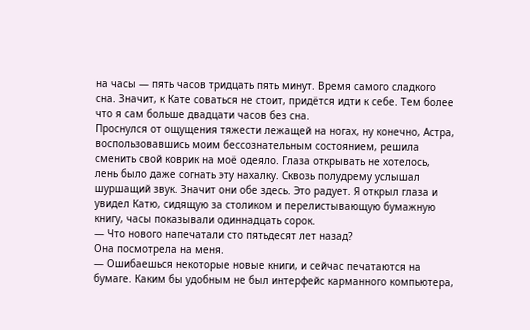на часы — пять часов тридцать пять минут. Время самого сладкого сна. Значит, к Кате соваться не стоит, придётся идти к себе. Тем более что я сам больше двадцати часов без сна.
Проснулся от ощущения тяжести лежащей на ногах, ну конечно, Астра, воспользовавшись моим бессознательным состоянием, решила сменить свой коврик на моё одеяло. Глаза открывать не хотелось, лень было даже согнать эту нахалку. Сквозь полудрему услышал шуршащий звук. Значит они обе здесь. Это радует. Я открыл глаза и увидел Катю, сидящую за столиком и перелистывающую бумажную книгу, часы показывали одиннадцать сорок.
— Что нового напечатали сто пятьдесят лет назад?
Она посмотрела на меня.
— Ошибаешься некоторые новые книги, и сейчас печатаются на бумаге. Каким бы удобным не был интерфейс карманного компьютера,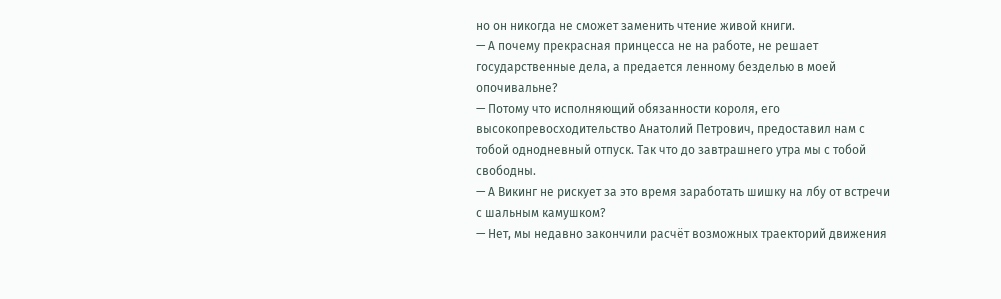но он никогда не сможет заменить чтение живой книги.
— А почему прекрасная принцесса не на работе, не решает государственные дела, а предается ленному безделью в моей опочивальне?
— Потому что исполняющий обязанности короля, его высокопревосходительство Анатолий Петрович, предоставил нам с тобой однодневный отпуск. Так что до завтрашнего утра мы с тобой свободны.
— А Викинг не рискует за это время заработать шишку на лбу от встречи с шальным камушком?
— Нет, мы недавно закончили расчёт возможных траекторий движения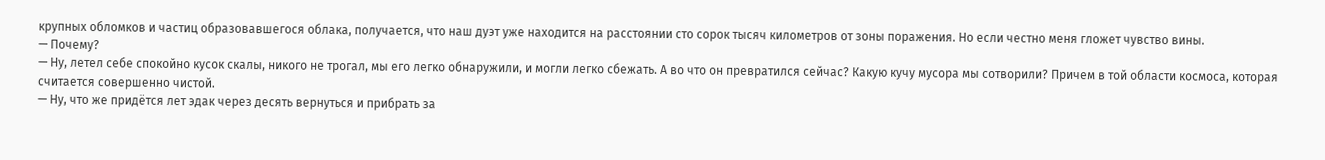крупных обломков и частиц образовавшегося облака, получается, что наш дуэт уже находится на расстоянии сто сорок тысяч километров от зоны поражения. Но если честно меня гложет чувство вины.
— Почему?
— Ну, летел себе спокойно кусок скалы, никого не трогал, мы его легко обнаружили, и могли легко сбежать. А во что он превратился сейчас? Какую кучу мусора мы сотворили? Причем в той области космоса, которая считается совершенно чистой.
— Ну, что же придётся лет эдак через десять вернуться и прибрать за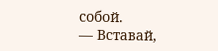собой.
— Вставай,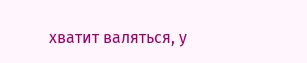хватит валяться, у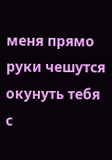меня прямо руки чешутся окунуть тебя с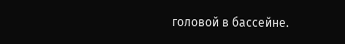головой в бассейне.